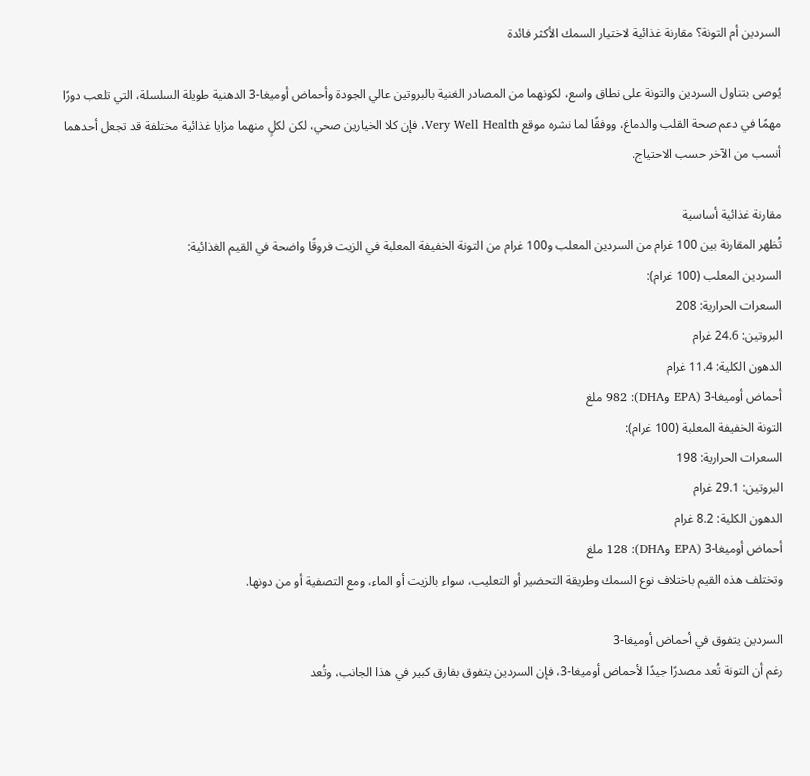السردين أم التونة؟ مقارنة غذائية لاختيار السمك الأكثر فائدة

يُوصى بتناول السردين والتونة على نطاق واسع، لكونهما من المصادر الغنية بالبروتين عالي الجودة وأحماض أوميغا-3 الدهنية طويلة السلسلة، التي تلعب دورًا مهمًا في دعم صحة القلب والدماغ، ووفقًا لما نشره موقع Very Well Health، فإن كلا الخيارين صحي، لكن لكلٍ منهما مزايا غذائية مختلفة قد تجعل أحدهما أنسب من الآخر حسب الاحتياج.

مقارنة غذائية أساسية
تُظهر المقارنة بين 100 غرام من السردين المعلب و100 غرام من التونة الخفيفة المعلبة في الزيت فروقًا واضحة في القيم الغذائية:
السردين المعلب (100 غرام):
السعرات الحرارية: 208
البروتين: 24.6 غرام
الدهون الكلية: 11.4 غرام
أحماض أوميغا-3 (EPA وDHA): 982 ملغ
التونة الخفيفة المعلبة (100 غرام):
السعرات الحرارية: 198
البروتين: 29.1 غرام
الدهون الكلية: 8.2 غرام
أحماض أوميغا-3 (EPA وDHA): 128 ملغ
وتختلف هذه القيم باختلاف نوع السمك وطريقة التحضير أو التعليب، سواء بالزيت أو الماء، ومع التصفية أو من دونها.

السردين يتفوق في أحماض أوميغا-3
رغم أن التونة تُعد مصدرًا جيدًا لأحماض أوميغا-3، فإن السردين يتفوق بفارق كبير في هذا الجانب، وتُعد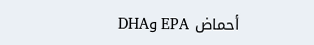أحماض EPA وDHA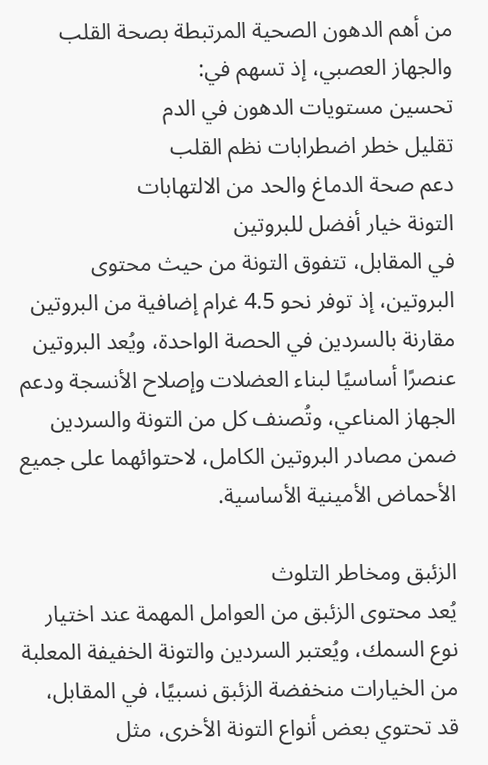من أهم الدهون الصحية المرتبطة بصحة القلب والجهاز العصبي، إذ تسهم في:
تحسين مستويات الدهون في الدم
تقليل خطر اضطرابات نظم القلب
دعم صحة الدماغ والحد من الالتهابات
التونة خيار أفضل للبروتين
في المقابل، تتفوق التونة من حيث محتوى البروتين، إذ توفر نحو 4.5 غرام إضافية من البروتين مقارنة بالسردين في الحصة الواحدة، ويُعد البروتين عنصرًا أساسيًا لبناء العضلات وإصلاح الأنسجة ودعم الجهاز المناعي، وتُصنف كل من التونة والسردين ضمن مصادر البروتين الكامل، لاحتوائهما على جميع الأحماض الأمينية الأساسية.

الزئبق ومخاطر التلوث
يُعد محتوى الزئبق من العوامل المهمة عند اختيار نوع السمك، ويُعتبر السردين والتونة الخفيفة المعلبة من الخيارات منخفضة الزئبق نسبيًا، في المقابل، قد تحتوي بعض أنواع التونة الأخرى، مثل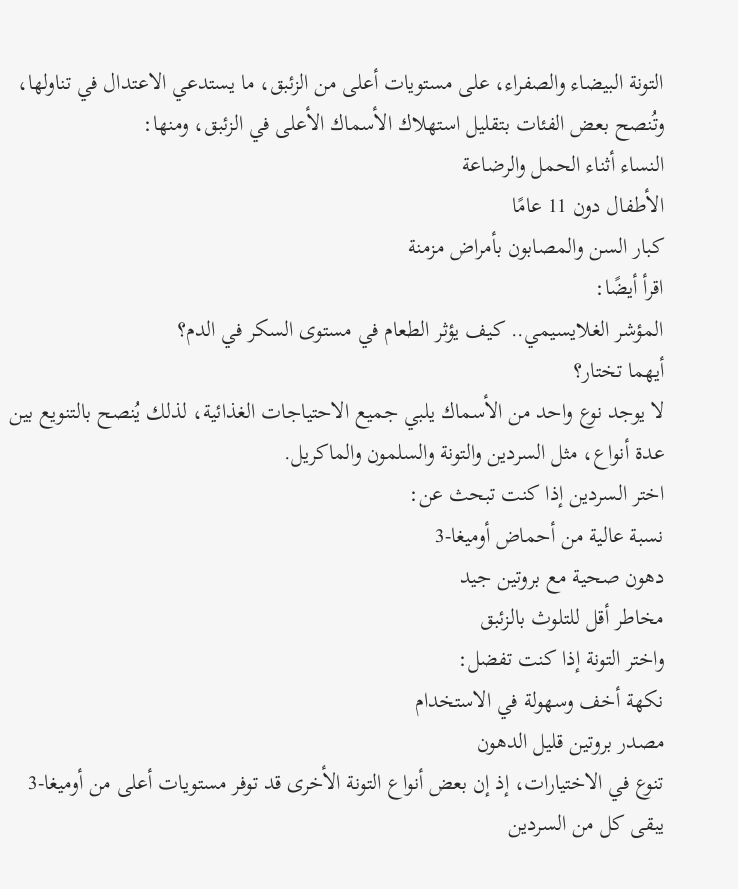التونة البيضاء والصفراء، على مستويات أعلى من الزئبق، ما يستدعي الاعتدال في تناولها، وتُنصح بعض الفئات بتقليل استهلاك الأسماك الأعلى في الزئبق، ومنها:
النساء أثناء الحمل والرضاعة
الأطفال دون 11 عامًا
كبار السن والمصابون بأمراض مزمنة
اقرأ أيضًا:
المؤشر الغلايسيمي.. كيف يؤثر الطعام في مستوى السكر في الدم؟
أيهما تختار؟
لا يوجد نوع واحد من الأسماك يلبي جميع الاحتياجات الغذائية، لذلك يُنصح بالتنويع بين عدة أنواع، مثل السردين والتونة والسلمون والماكريل.
اختر السردين إذا كنت تبحث عن:
نسبة عالية من أحماض أوميغا-3
دهون صحية مع بروتين جيد
مخاطر أقل للتلوث بالزئبق
واختر التونة إذا كنت تفضل:
نكهة أخف وسهولة في الاستخدام
مصدر بروتين قليل الدهون
تنوع في الاختيارات، إذ إن بعض أنواع التونة الأخرى قد توفر مستويات أعلى من أوميغا-3
يبقى كل من السردين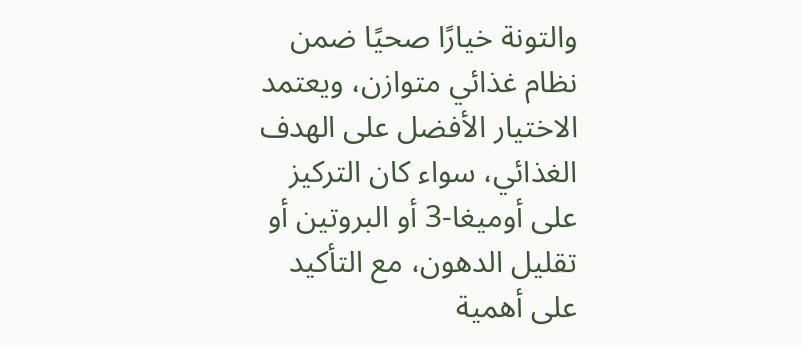والتونة خيارًا صحيًا ضمن نظام غذائي متوازن، ويعتمد الاختيار الأفضل على الهدف الغذائي، سواء كان التركيز على أوميغا-3 أو البروتين أو تقليل الدهون، مع التأكيد على أهمية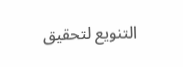التنويع لتحقيق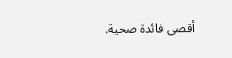أقصى فائدة صحية.